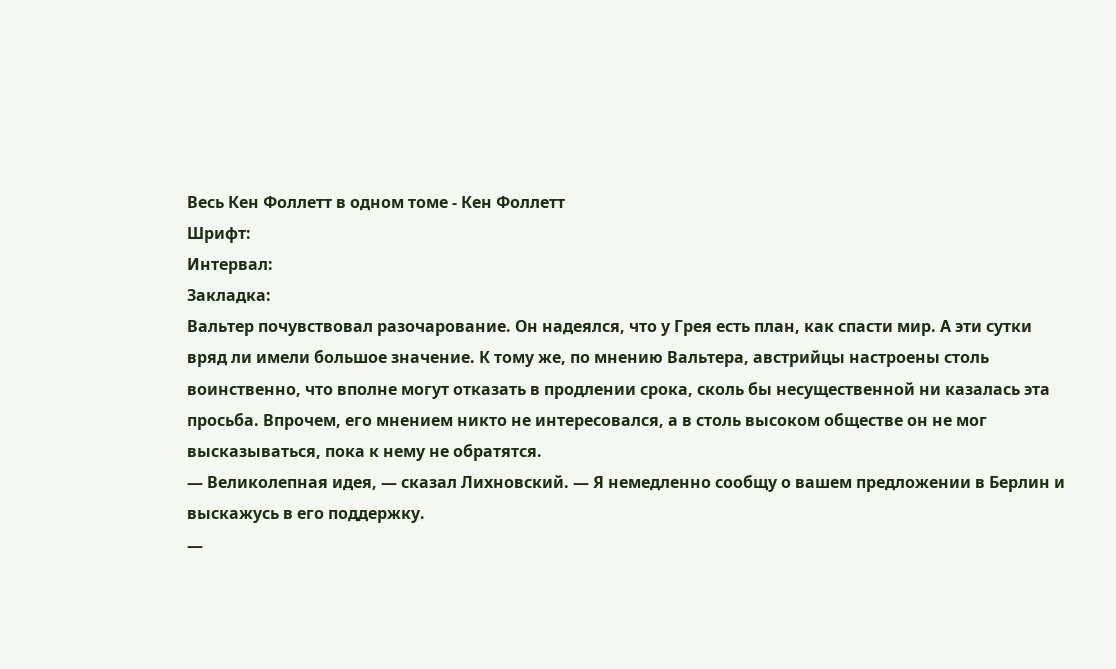Весь Кен Фоллетт в одном томе - Кен Фоллетт
Шрифт:
Интервал:
Закладка:
Вальтер почувствовал разочарование. Он надеялся, что у Грея есть план, как спасти мир. А эти сутки вряд ли имели большое значение. К тому же, по мнению Вальтера, австрийцы настроены столь воинственно, что вполне могут отказать в продлении срока, сколь бы несущественной ни казалась эта просьба. Впрочем, его мнением никто не интересовался, а в столь высоком обществе он не мог высказываться, пока к нему не обратятся.
— Великолепная идея, — сказал Лихновский. — Я немедленно сообщу о вашем предложении в Берлин и выскажусь в его поддержку.
—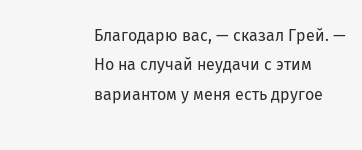Благодарю вас, — сказал Грей. — Но на случай неудачи с этим вариантом у меня есть другое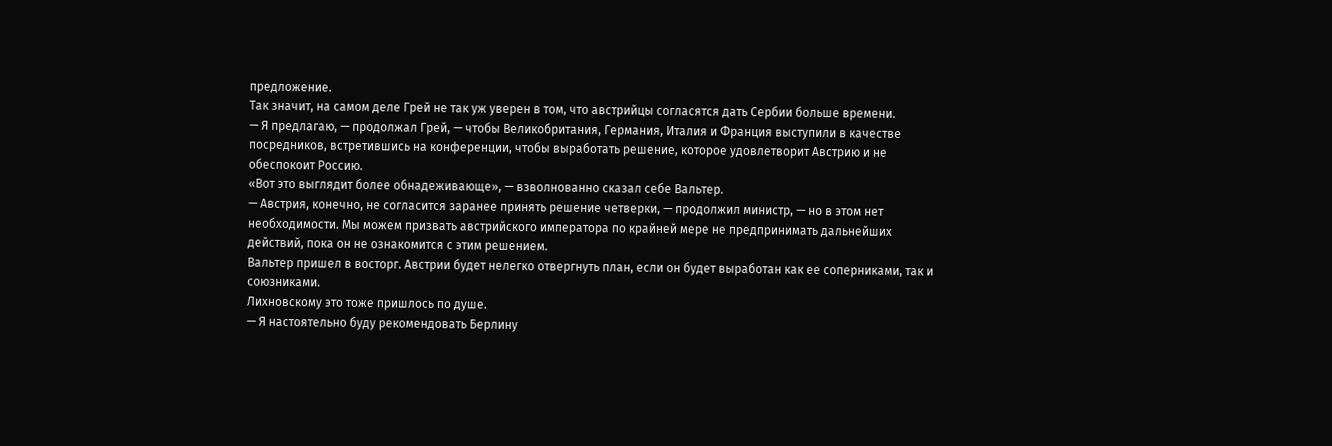предложение.
Так значит, на самом деле Грей не так уж уверен в том, что австрийцы согласятся дать Сербии больше времени.
— Я предлагаю, — продолжал Грей, — чтобы Великобритания, Германия, Италия и Франция выступили в качестве посредников, встретившись на конференции, чтобы выработать решение, которое удовлетворит Австрию и не обеспокоит Россию.
«Вот это выглядит более обнадеживающе», — взволнованно сказал себе Вальтер.
— Австрия, конечно, не согласится заранее принять решение четверки, — продолжил министр, — но в этом нет необходимости. Мы можем призвать австрийского императора по крайней мере не предпринимать дальнейших действий, пока он не ознакомится с этим решением.
Вальтер пришел в восторг. Австрии будет нелегко отвергнуть план, если он будет выработан как ее соперниками, так и союзниками.
Лихновскому это тоже пришлось по душе.
— Я настоятельно буду рекомендовать Берлину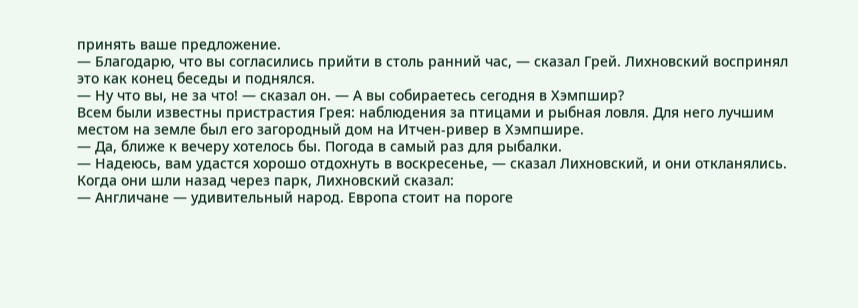принять ваше предложение.
— Благодарю, что вы согласились прийти в столь ранний час, — сказал Грей. Лихновский воспринял это как конец беседы и поднялся.
— Ну что вы, не за что! — сказал он. — А вы собираетесь сегодня в Хэмпшир?
Всем были известны пристрастия Грея: наблюдения за птицами и рыбная ловля. Для него лучшим местом на земле был его загородный дом на Итчен-ривер в Хэмпшире.
— Да, ближе к вечеру хотелось бы. Погода в самый раз для рыбалки.
— Надеюсь, вам удастся хорошо отдохнуть в воскресенье, — сказал Лихновский, и они откланялись.
Когда они шли назад через парк, Лихновский сказал:
— Англичане — удивительный народ. Европа стоит на пороге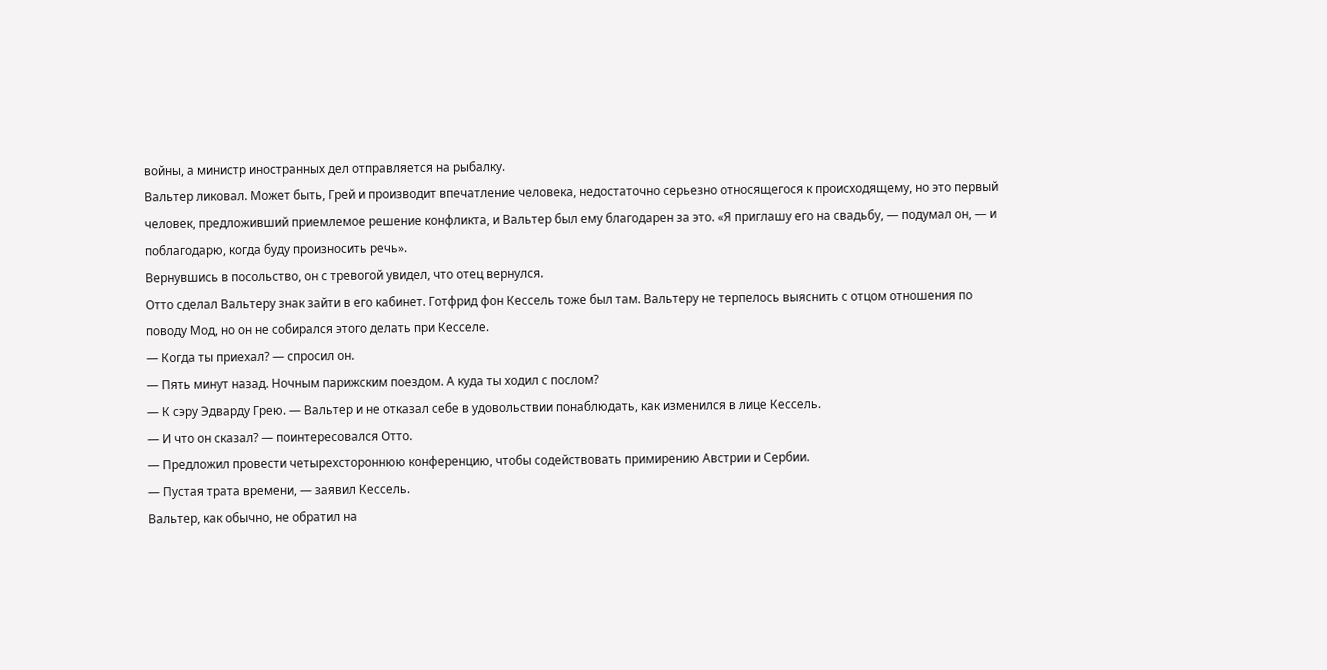войны, а министр иностранных дел отправляется на рыбалку.
Вальтер ликовал. Может быть, Грей и производит впечатление человека, недостаточно серьезно относящегося к происходящему, но это первый человек, предложивший приемлемое решение конфликта, и Вальтер был ему благодарен за это. «Я приглашу его на свадьбу, — подумал он, — и поблагодарю, когда буду произносить речь».
Вернувшись в посольство, он с тревогой увидел, что отец вернулся.
Отто сделал Вальтеру знак зайти в его кабинет. Готфрид фон Кессель тоже был там. Вальтеру не терпелось выяснить с отцом отношения по поводу Мод, но он не собирался этого делать при Кесселе.
— Когда ты приехал? — спросил он.
— Пять минут назад. Ночным парижским поездом. А куда ты ходил с послом?
— К сэру Эдварду Грею. — Вальтер и не отказал себе в удовольствии понаблюдать, как изменился в лице Кессель.
— И что он сказал? — поинтересовался Отто.
— Предложил провести четырехстороннюю конференцию, чтобы содействовать примирению Австрии и Сербии.
— Пустая трата времени, — заявил Кессель.
Вальтер, как обычно, не обратил на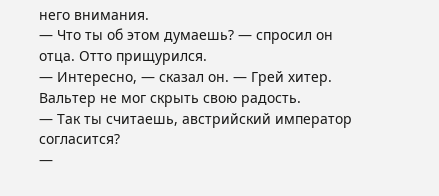него внимания.
— Что ты об этом думаешь? — спросил он отца. Отто прищурился.
— Интересно, — сказал он. — Грей хитер.
Вальтер не мог скрыть свою радость.
— Так ты считаешь, австрийский император согласится?
—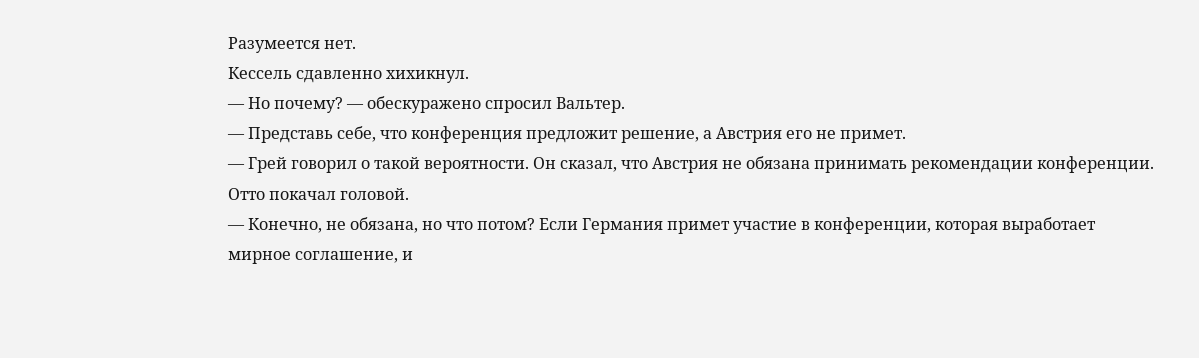Разумеется нет.
Кессель сдавленно хихикнул.
— Но почему? — обескуражено спросил Вальтер.
— Представь себе, что конференция предложит решение, а Австрия его не примет.
— Грей говорил о такой вероятности. Он сказал, что Австрия не обязана принимать рекомендации конференции.
Отто покачал головой.
— Конечно, не обязана, но что потом? Если Германия примет участие в конференции, которая выработает мирное соглашение, и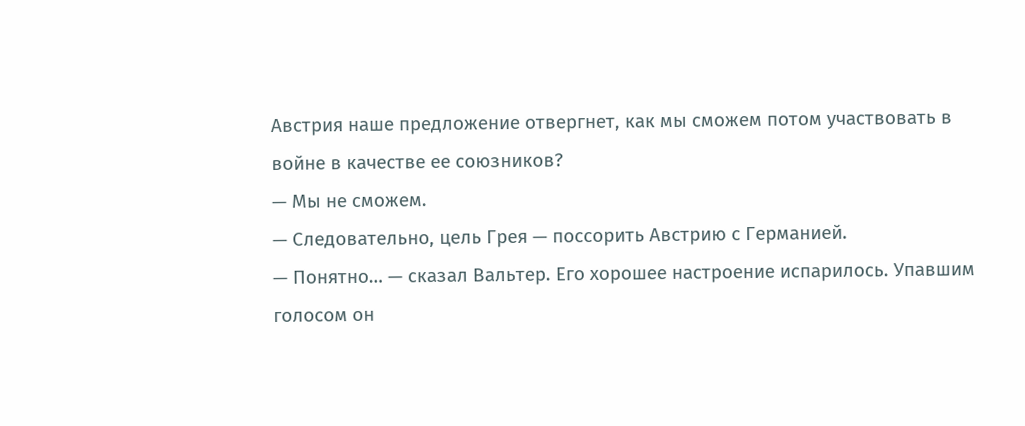Австрия наше предложение отвергнет, как мы сможем потом участвовать в войне в качестве ее союзников?
— Мы не сможем.
— Следовательно, цель Грея — поссорить Австрию с Германией.
— Понятно… — сказал Вальтер. Его хорошее настроение испарилось. Упавшим голосом он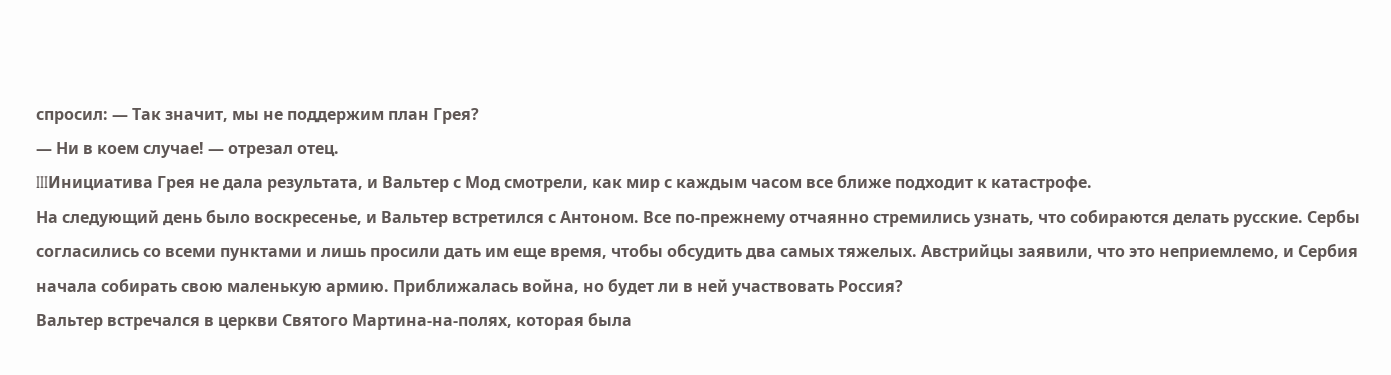спросил: — Так значит, мы не поддержим план Грея?
— Ни в коем случае! — отрезал отец.
IIIИнициатива Грея не дала результата, и Вальтер с Мод смотрели, как мир с каждым часом все ближе подходит к катастрофе.
На следующий день было воскресенье, и Вальтер встретился с Антоном. Все по-прежнему отчаянно стремились узнать, что собираются делать русские. Сербы согласились со всеми пунктами и лишь просили дать им еще время, чтобы обсудить два самых тяжелых. Австрийцы заявили, что это неприемлемо, и Сербия начала собирать свою маленькую армию. Приближалась война, но будет ли в ней участвовать Россия?
Вальтер встречался в церкви Святого Мартина-на-полях, которая была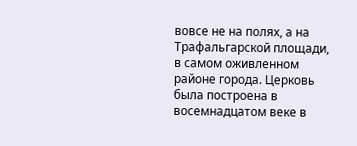вовсе не на полях, а на Трафальгарской площади, в самом оживленном районе города. Церковь была построена в восемнадцатом веке в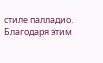стиле палладио. Благодаря этим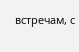встречам, с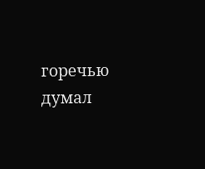горечью думал